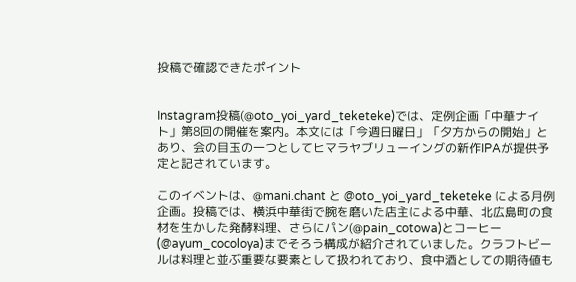投稿で確認できたポイント


Instagram投稿(@oto_yoi_yard_teketeke)では、定例企画「中華ナイト」第8回の開催を案内。本文には「今週日曜日」「夕方からの開始」とあり、会の目玉の一つとしてヒマラヤブリューイングの新作IPAが提供予定と記されています。

このイベントは、@mani.chant と @oto_yoi_yard_teketeke による月例企画。投稿では、横浜中華街で腕を磨いた店主による中華、北広島町の食材を生かした発酵料理、さらにパン(@pain_cotowa)とコーヒー(@ayum_cocoloya)までそろう構成が紹介されていました。クラフトビールは料理と並ぶ重要な要素として扱われており、食中酒としての期待値も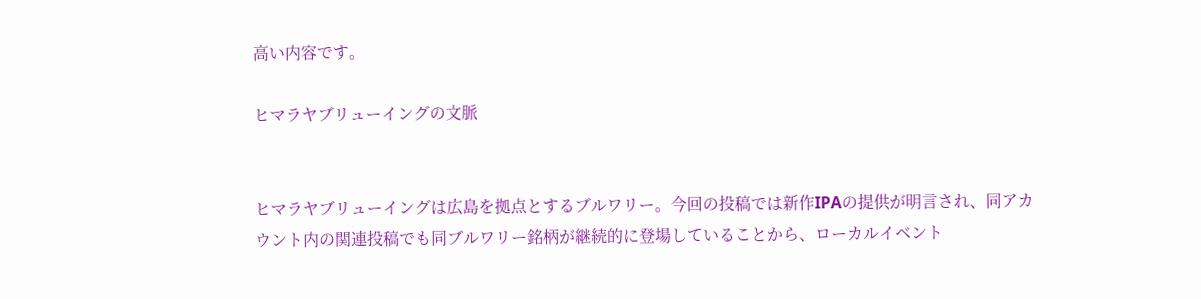高い内容です。

ヒマラヤブリューイングの文脈


ヒマラヤブリューイングは広島を拠点とするブルワリー。今回の投稿では新作IPAの提供が明言され、同アカウント内の関連投稿でも同ブルワリー銘柄が継続的に登場していることから、ローカルイベント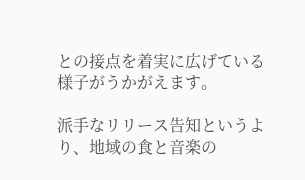との接点を着実に広げている様子がうかがえます。

派手なリリース告知というより、地域の食と音楽の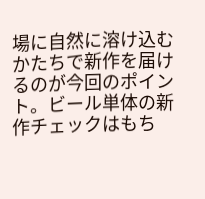場に自然に溶け込むかたちで新作を届けるのが今回のポイント。ビール単体の新作チェックはもち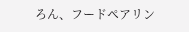ろん、フードペアリン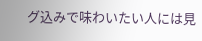グ込みで味わいたい人には見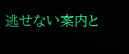逃せない案内と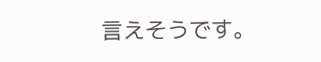言えそうです。